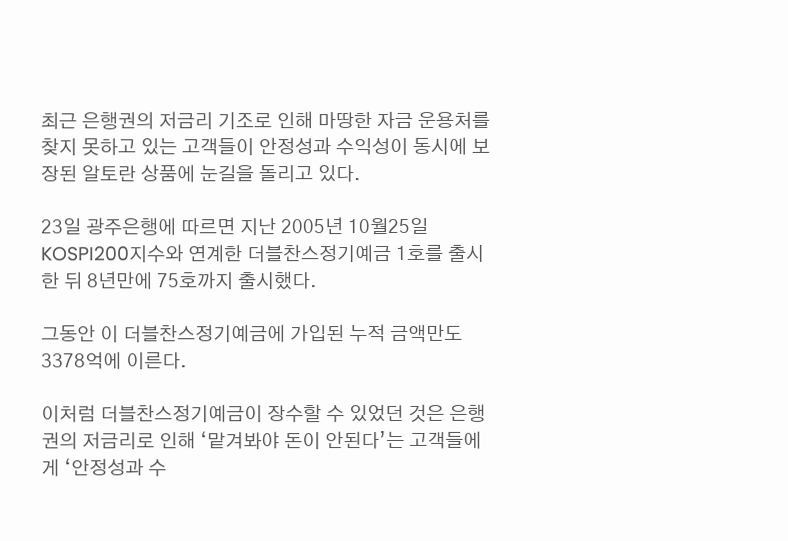최근 은행권의 저금리 기조로 인해 마땅한 자금 운용처를 찾지 못하고 있는 고객들이 안정성과 수익성이 동시에 보장된 알토란 상품에 눈길을 돌리고 있다.

23일 광주은행에 따르면 지난 2005년 10월25일 KOSPI200지수와 연계한 더블찬스정기예금 1호를 출시한 뒤 8년만에 75호까지 출시했다.

그동안 이 더블찬스정기예금에 가입된 누적 금액만도 3378억에 이른다.

이처럼 더블찬스정기예금이 장수할 수 있었던 것은 은행권의 저금리로 인해 ‘맡겨봐야 돈이 안된다’는 고객들에게 ‘안정성과 수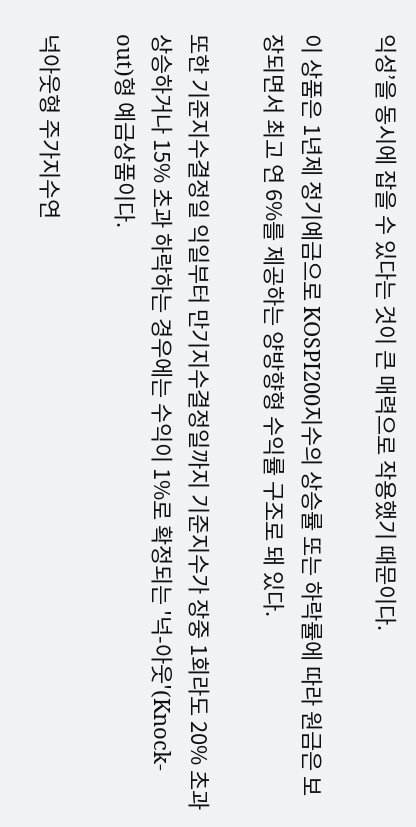익성’을 동시에 잡을 수 있다는 것이 큰 매력으로 작용했기 때문이다.

이 상품은 1년제 정기예금으로 KOSPI200지수의 상승률 또는 하락률에 따라 원금은 보장되면서 최고 연 6%를 제공하는 양방향형 수익률 구조로 돼 있다.

또한 기준지수결정일 익일부터 만기지수결정일까지 기준지수가 장중 1회라도 20% 초과 상승하거나 15% 초과 하락하는 경우에는 수익이 1%로 확정되는 '넉-아웃'(Knock-out)형 예금상품이다.

넉아웃형 주가지수연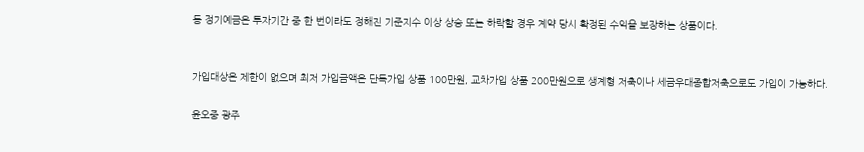동 정기예금은 투자기간 중 한 번이라도 정해진 기준지수 이상 상승 또는 하락할 경우 계약 당시 확정된 수익을 보장하는 상품이다.


가입대상은 제한이 없으며 최저 가입금액은 단독가입 상품 100만원, 교차가입 상품 200만원으로 생계형 저축이나 세금우대종합저축으로도 가입이 가능하다.

윤오중 광주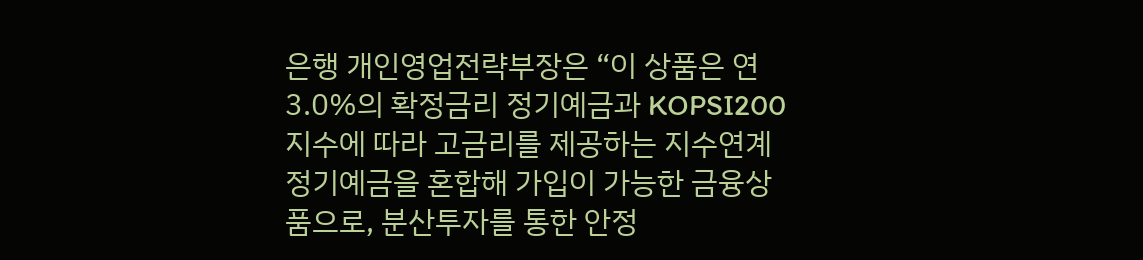은행 개인영업전략부장은 “이 상품은 연 3.0%의 확정금리 정기예금과 KOPSI200지수에 따라 고금리를 제공하는 지수연계 정기예금을 혼합해 가입이 가능한 금융상품으로, 분산투자를 통한 안정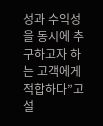성과 수익성을 동시에 추구하고자 하는 고객에게 적합하다”고 설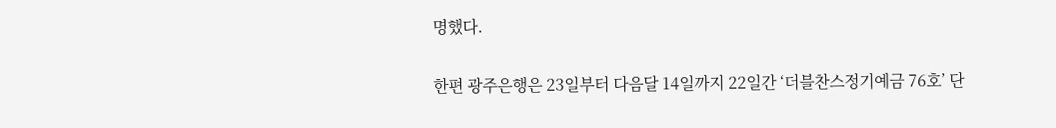명했다.

한편 광주은행은 23일부터 다음달 14일까지 22일간 ‘더블찬스정기예금 76호’ 단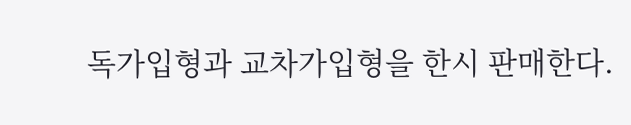독가입형과 교차가입형을 한시 판매한다.